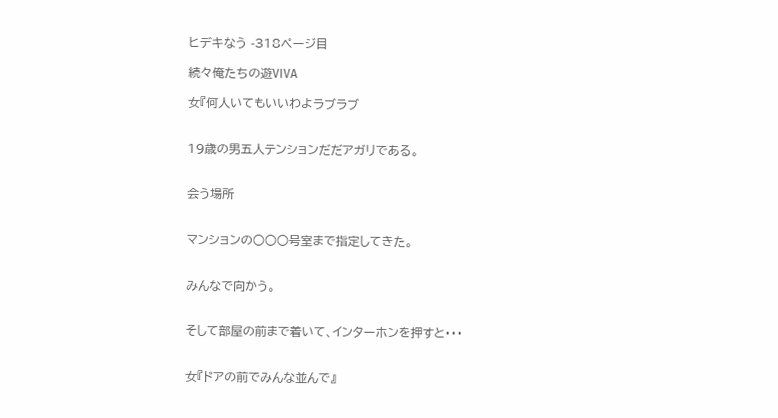ヒデキなう -318ページ目

続々俺たちの遊VIVA

女『何人いてもいいわよラブラブ


19歳の男五人テンションだだアガリである。


会う場所


マンションの○○○号室まで指定してきた。


みんなで向かう。


そして部屋の前まで着いて、インターホンを押すと・・・


女『ドアの前でみんな並んで』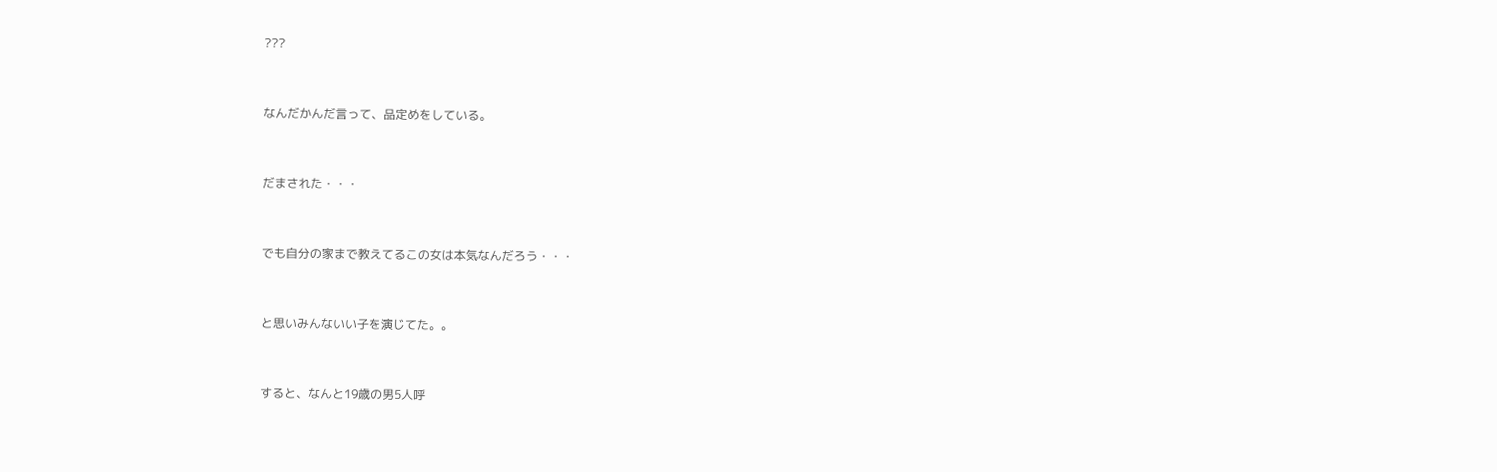???


なんだかんだ言って、品定めをしている。


だまされた・・・


でも自分の家まで教えてるこの女は本気なんだろう・・・


と思いみんないい子を演じてた。。


すると、なんと19歳の男5人呼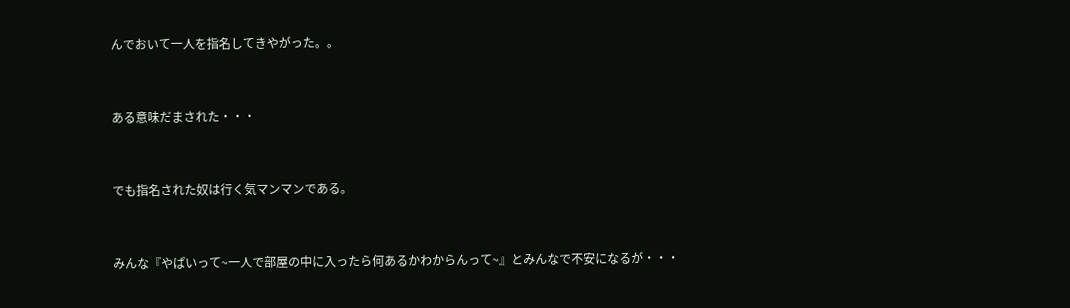んでおいて一人を指名してきやがった。。


ある意味だまされた・・・


でも指名された奴は行く気マンマンである。


みんな『やぱいって~一人で部屋の中に入ったら何あるかわからんって~』とみんなで不安になるが・・・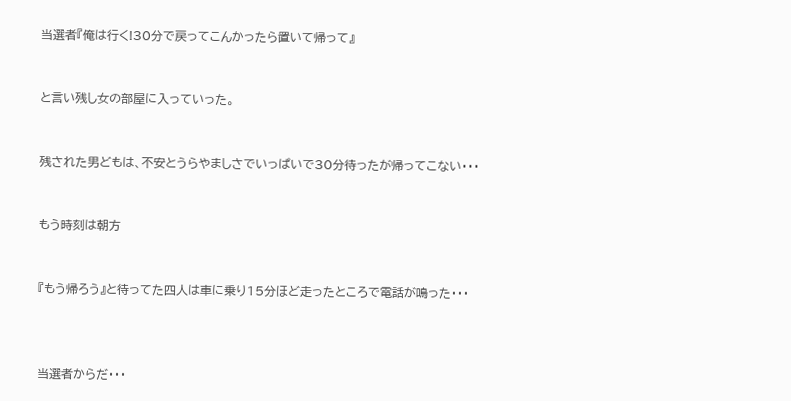当選者『俺は行く!30分で戻ってこんかったら置いて帰って』


と言い残し女の部屋に入っていった。


残された男どもは、不安とうらやましさでいっぱいで30分待ったが帰ってこない・・・


もう時刻は朝方


『もう帰ろう』と待ってた四人は車に乗り15分ほど走ったところで電話が鳴った・・・



当選者からだ・・・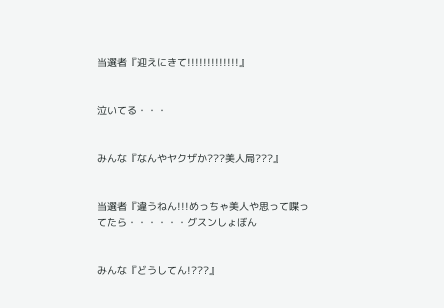当選者『迎えにきて!!!!!!!!!!!!!』


泣いてる・・・


みんな『なんやヤクザか???美人局???』


当選者『違うねん!!!めっちゃ美人や思って喋ってたら・・・・・・グスンしょぼん


みんな『どうしてん!???』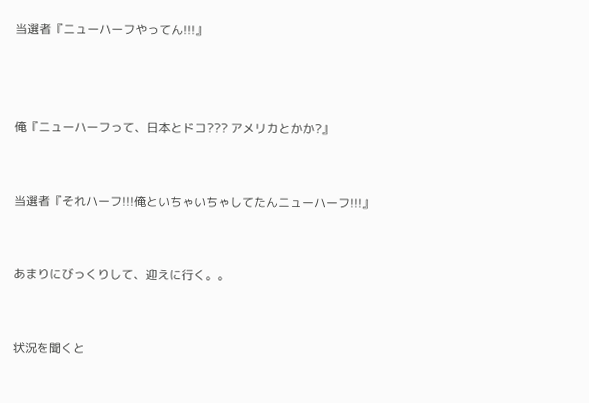当選者『ニューハーフやってん!!!』



俺『ニューハーフって、日本とドコ??? アメリカとかか?』


当選者『それハーフ!!!俺といちゃいちゃしてたんニューハーフ!!!』


あまりにびっくりして、迎えに行く。。


状況を聞くと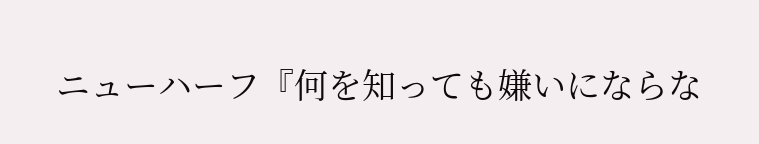ニューハーフ『何を知っても嫌いにならな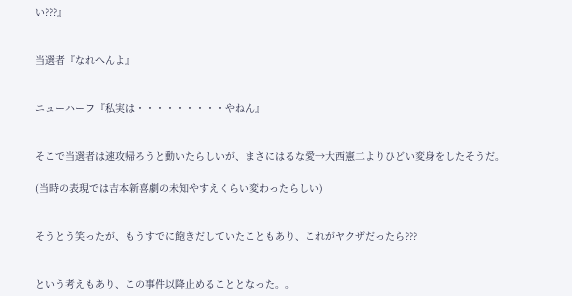い???』


当選者『なれへんよ』


ニューハーフ『私実は・・・・・・・・・やねん』


そこで当選者は速攻帰ろうと動いたらしいが、まさにはるな愛→大西憲二よりひどい変身をしたそうだ。

(当時の表現では吉本新喜劇の未知やすえくらい変わったらしい)


そうとう笑ったが、もうすでに飽きだしていたこともあり、これがヤクザだったら???


という考えもあり、この事件以降止めることとなった。。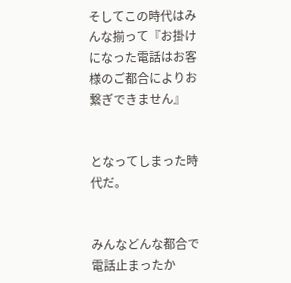そしてこの時代はみんな揃って『お掛けになった電話はお客様のご都合によりお繋ぎできません』


となってしまった時代だ。


みんなどんな都合で電話止まったか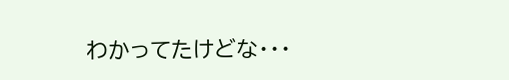わかってたけどな・・・